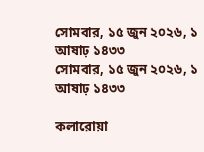সোমবার, ১৫ জুন ২০২৬, ১ আষাঢ় ১৪৩৩
সোমবার, ১৫ জুন ২০২৬, ১ আষাঢ় ১৪৩৩

কলারোয়া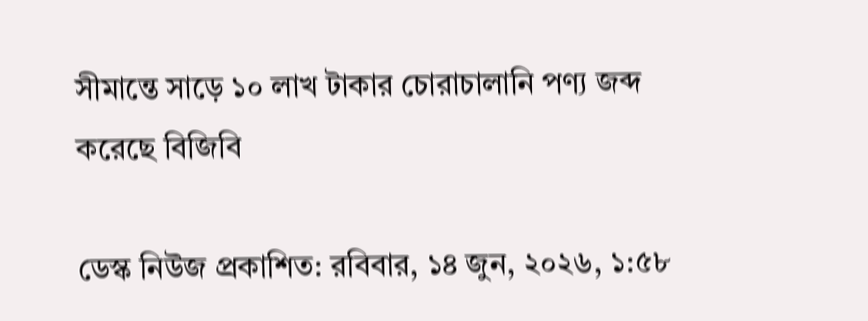সীমান্তে সাড়ে ১০ লাখ টাকার চোরাচালানি পণ্য জব্দ করেছে বিজিবি

ডেস্ক নিউজ প্রকাশিত: রবিবার, ১৪ জুন, ২০২৬, ১:৫৮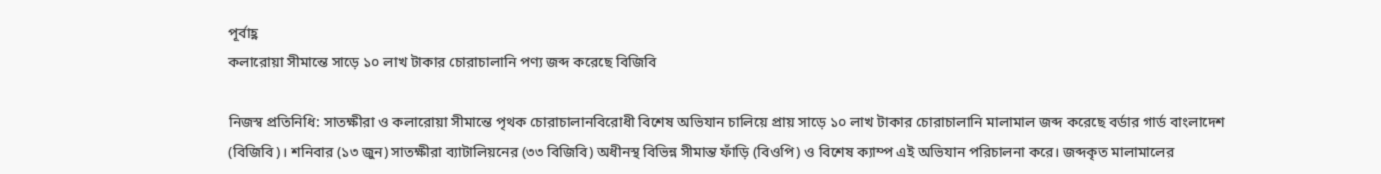পূর্বাহ্ণ
কলারোয়া সীমান্তে সাড়ে ১০ লাখ টাকার চোরাচালানি পণ্য জব্দ করেছে বিজিবি

নিজস্ব প্রতিনিধি: সাতক্ষীরা ও কলারোয়া সীমান্তে পৃথক চোরাচালানবিরোধী বিশেষ অভিযান চালিয়ে প্রায় সাড়ে ১০ লাখ টাকার চোরাচালানি মালামাল জব্দ করেছে বর্ডার গার্ড বাংলাদেশ (বিজিবি)। শনিবার (১৩ জুন) সাতক্ষীরা ব্যাটালিয়নের (৩৩ বিজিবি) অধীনস্থ বিভিন্ন সীমান্ত ফাঁড়ি (বিওপি) ও বিশেষ ক্যাম্প এই অভিযান পরিচালনা করে। জব্দকৃত মালামালের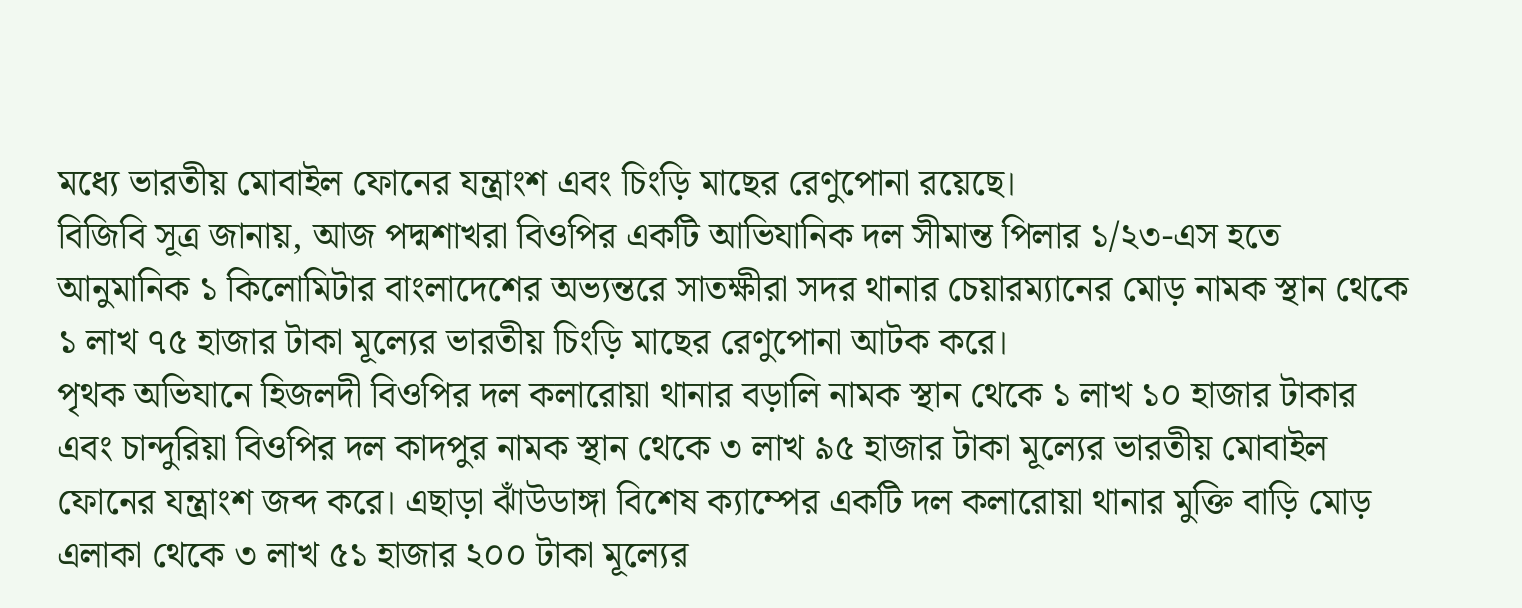মধ্যে ভারতীয় মোবাইল ফোনের যন্ত্রাংশ এবং চিংড়ি মাছের রেণুপোনা রয়েছে।
বিজিবি সূত্র জানায়, আজ পদ্মশাখরা বিওপির একটি আভিযানিক দল সীমান্ত পিলার ১/২৩-এস হতে আনুমানিক ১ কিলোমিটার বাংলাদেশের অভ্যন্তরে সাতক্ষীরা সদর থানার চেয়ারম্যানের মোড় নামক স্থান থেকে ১ লাখ ৭৫ হাজার টাকা মূল্যের ভারতীয় চিংড়ি মাছের রেণুপোনা আটক করে।
পৃথক অভিযানে হিজলদী বিওপির দল কলারোয়া থানার বড়ালি নামক স্থান থেকে ১ লাখ ১০ হাজার টাকার এবং চান্দুরিয়া বিওপির দল কাদপুর নামক স্থান থেকে ৩ লাখ ৯৫ হাজার টাকা মূল্যের ভারতীয় মোবাইল ফোনের যন্ত্রাংশ জব্দ করে। এছাড়া ঝাঁউডাঙ্গা বিশেষ ক্যাম্পের একটি দল কলারোয়া থানার মুক্তি বাড়ি মোড় এলাকা থেকে ৩ লাখ ৫১ হাজার ২০০ টাকা মূল্যের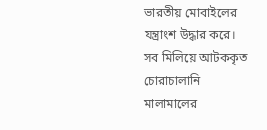ভারতীয় মোবাইলের যন্ত্রাংশ উদ্ধার করে। সব মিলিয়ে আটককৃত চোরাচালানি মালামালের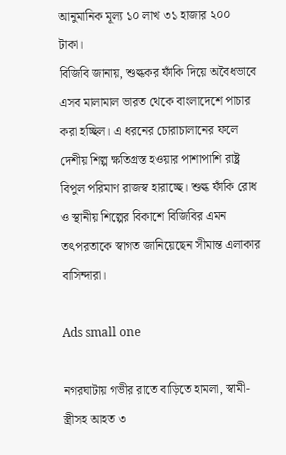আনুমানিক মূল্য ১০ লাখ ৩১ হাজার ২০০ টাকা।
বিজিবি জানায়, শুল্ককর ফাঁকি দিয়ে অবৈধভাবে এসব মালামাল ভারত থেকে বাংলাদেশে পাচার করা হচ্ছিল। এ ধরনের চোরাচালানের ফলে দেশীয় শিল্প ক্ষতিগ্রস্ত হওয়ার পাশাপাশি রাষ্ট্র বিপুল পরিমাণ রাজস্ব হারাচ্ছে। শুল্ক ফাঁকি রোধ ও স্থানীয় শিল্পের বিকাশে বিজিবির এমন তৎপরতাকে স্বাগত জানিয়েছেন সীমান্ত এলাকার বাসিন্দারা।

Ads small one

নগরঘাটায় গভীর রাতে বাড়িতে হামলা, স্বামী-স্ত্রীসহ আহত ৩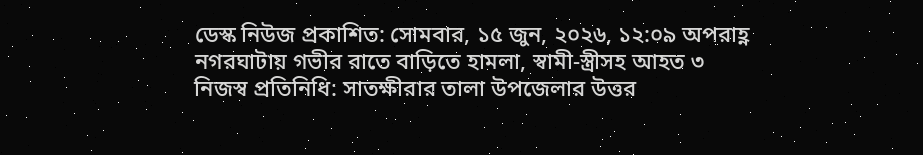ডেস্ক নিউজ প্রকাশিত: সোমবার, ১৫ জুন, ২০২৬, ১২:০৯ অপরাহ্ণ
নগরঘাটায় গভীর রাতে বাড়িতে হামলা, স্বামী-স্ত্রীসহ আহত ৩
নিজস্ব প্রতিনিধি: সাতক্ষীরার তালা উপজেলার উত্তর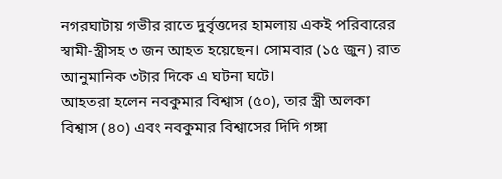নগরঘাটায় গভীর রাতে দুর্বৃত্তদের হামলায় একই পরিবারের স্বামী-স্ত্রীসহ ৩ জন আহত হয়েছেন। সোমবার (১৫ জুন) রাত আনুমানিক ৩টার দিকে এ ঘটনা ঘটে।
আহতরা হলেন নবকুমার বিশ্বাস (৫০), তার স্ত্রী অলকা বিশ্বাস (৪০) এবং নবকুমার বিশ্বাসের দিদি গঙ্গা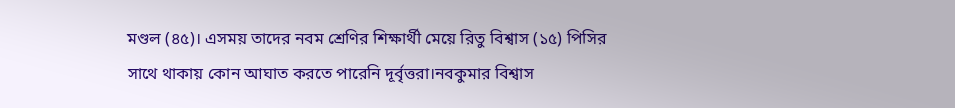মণ্ডল (৪৫)। এসময় তাদের নবম শ্রেণির শিক্ষার্থী মেয়ে রিতু বিশ্বাস (১৫) পিসির সাথে থাকায় কোন আঘাত করতে পারেনি দূর্বৃত্তরা।নবকুমার বিশ্বাস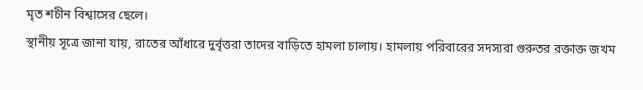মৃত শচীন বিশ্বাসের ছেলে।
স্থানীয় সূত্রে জানা যায়, রাতের আঁধারে দুর্বৃত্তরা তাদের বাড়িতে হামলা চালায়। হামলায় পরিবারের সদস্যরা গুরুতর রক্তাক্ত জখম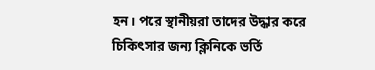হন। পরে স্থানীয়রা তাদের উদ্ধার করে চিকিৎসার জন্য ক্লিনিকে ভর্তি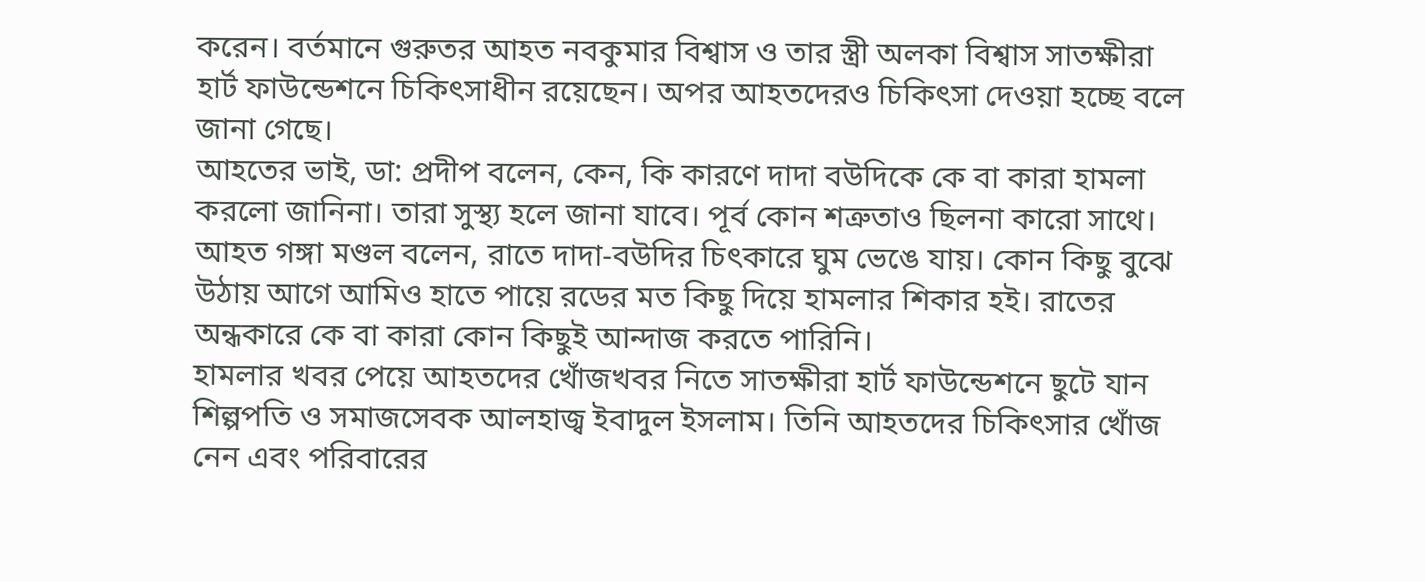করেন। বর্তমানে গুরুতর আহত নবকুমার বিশ্বাস ও তার স্ত্রী অলকা বিশ্বাস সাতক্ষীরা হার্ট ফাউন্ডেশনে চিকিৎসাধীন রয়েছেন। অপর আহতদেরও চিকিৎসা দেওয়া হচ্ছে বলে জানা গেছে।
আহতের ভাই, ডা: প্রদীপ বলেন, কেন, কি কারণে দাদা বউদিকে কে বা কারা হামলা করলো জানিনা। তারা সুস্থ্য হলে জানা যাবে। পূর্ব কোন শত্রুতাও ছিলনা কারো সাথে।
আহত গঙ্গা মণ্ডল বলেন, রাতে দাদা-বউদির চিৎকারে ঘুম ভেঙে যায়। কোন কিছু বুঝে উঠায় আগে আমিও হাতে পায়ে রডের মত কিছু দিয়ে হামলার শিকার হই। রাতের অন্ধকারে কে বা কারা কোন কিছুই আন্দাজ করতে পারিনি।
হামলার খবর পেয়ে আহতদের খোঁজখবর নিতে সাতক্ষীরা হার্ট ফাউন্ডেশনে ছুটে যান শিল্পপতি ও সমাজসেবক আলহাজ্ব ইবাদুল ইসলাম। তিনি আহতদের চিকিৎসার খোঁজ নেন এবং পরিবারের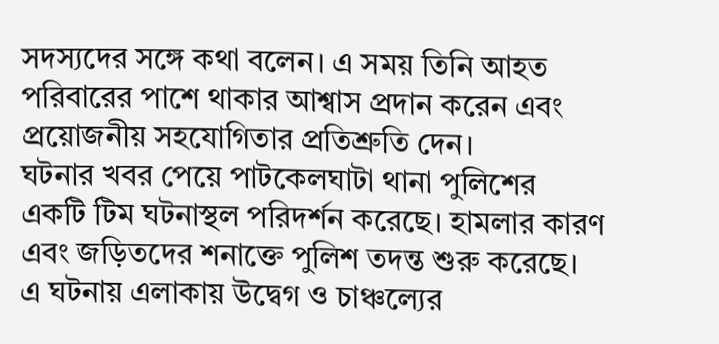সদস্যদের সঙ্গে কথা বলেন। এ সময় তিনি আহত পরিবারের পাশে থাকার আশ্বাস প্রদান করেন এবং প্রয়োজনীয় সহযোগিতার প্রতিশ্রুতি দেন।
ঘটনার খবর পেয়ে পাটকেলঘাটা থানা পুলিশের একটি টিম ঘটনাস্থল পরিদর্শন করেছে। হামলার কারণ এবং জড়িতদের শনাক্তে পুলিশ তদন্ত শুরু করেছে।
এ ঘটনায় এলাকায় উদ্বেগ ও চাঞ্চল্যের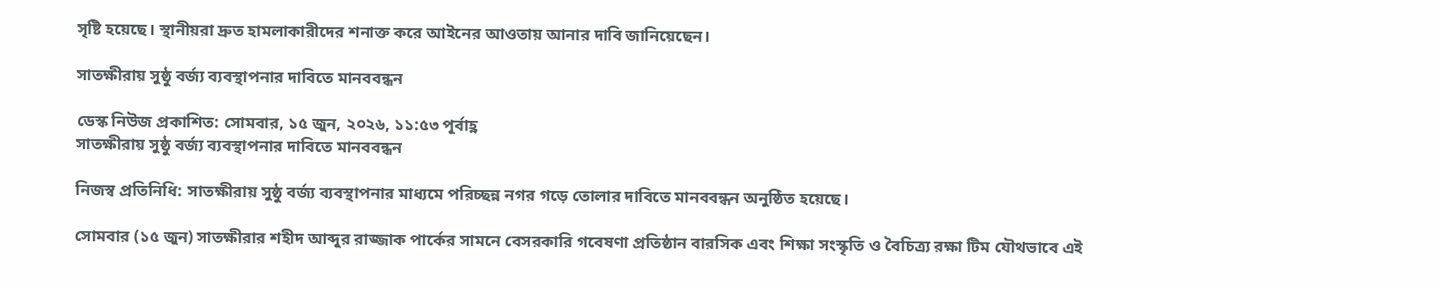সৃষ্টি হয়েছে। স্থানীয়রা দ্রুত হামলাকারীদের শনাক্ত করে আইনের আওতায় আনার দাবি জানিয়েছেন।

সাতক্ষীরায় সুষ্ঠু বর্জ্য ব্যবস্থাপনার দাবিতে মানববন্ধন

ডেস্ক নিউজ প্রকাশিত: সোমবার, ১৫ জুন, ২০২৬, ১১:৫৩ পূর্বাহ্ণ
সাতক্ষীরায় সুষ্ঠু বর্জ্য ব্যবস্থাপনার দাবিতে মানববন্ধন

নিজস্ব প্রতিনিধি: সাতক্ষীরায় সুষ্ঠু বর্জ্য ব্যবস্থাপনার মাধ্যমে পরিচ্ছন্ন নগর গড়ে তোলার দাবিতে মানববন্ধন অনুষ্ঠিত হয়েছে।

সোমবার (১৫ জুন) সাতক্ষীরার শহীদ আব্দুর রাজ্জাক পার্কের সামনে বেসরকারি গবেষণা প্রতিষ্ঠান বারসিক এবং শিক্ষা সংস্কৃতি ও বৈচিত্র্য রক্ষা টিম যৌথভাবে এই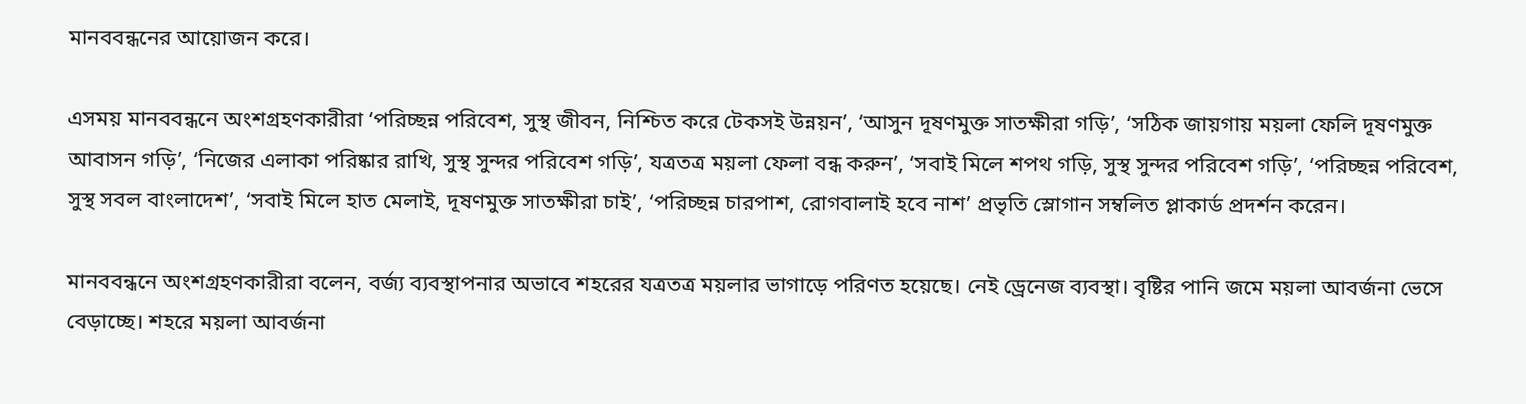মানববন্ধনের আয়োজন করে।

এসময় মানববন্ধনে অংশগ্রহণকারীরা ‘পরিচ্ছন্ন পরিবেশ, সুস্থ জীবন, নিশ্চিত করে টেকসই উন্নয়ন’, ‘আসুন দূষণমুক্ত সাতক্ষীরা গড়ি’, ‘সঠিক জায়গায় ময়লা ফেলি দূষণমুক্ত আবাসন গড়ি’, ‘নিজের এলাকা পরিষ্কার রাখি, সুস্থ সুন্দর পরিবেশ গড়ি’, যত্রতত্র ময়লা ফেলা বন্ধ করুন’, ‘সবাই মিলে শপথ গড়ি, সুস্থ সুন্দর পরিবেশ গড়ি’, ‘পরিচ্ছন্ন পরিবেশ, সুস্থ সবল বাংলাদেশ’, ‘সবাই মিলে হাত মেলাই, দূষণমুক্ত সাতক্ষীরা চাই’, ‘পরিচ্ছন্ন চারপাশ, রোগবালাই হবে নাশ’ প্রভৃতি স্লোগান সম্বলিত প্লাকার্ড প্রদর্শন করেন।

মানববন্ধনে অংশগ্রহণকারীরা বলেন, বর্জ্য ব্যবস্থাপনার অভাবে শহরের যত্রতত্র ময়লার ভাগাড়ে পরিণত হয়েছে। নেই ড্রেনেজ ব্যবস্থা। বৃষ্টির পানি জমে ময়লা আবর্জনা ভেসে বেড়াচ্ছে। শহরে ময়লা আবর্জনা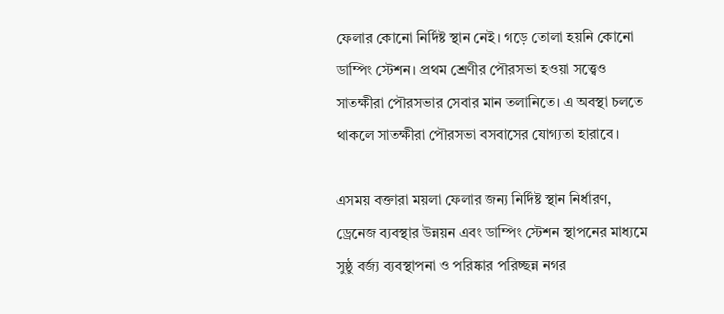ফেলার কোনো নির্দিষ্ট স্থান নেই। গড়ে তোলা হয়নি কোনো ডাম্পিং স্টেশন। প্রথম শ্রেণীর পৌরসভা হওয়া সত্ত্বেও সাতক্ষীরা পৌরসভার সেবার মান তলানিতে। এ অবস্থা চলতে থাকলে সাতক্ষীরা পৌরসভা বসবাসের যোগ্যতা হারাবে।

এসময় বক্তারা ময়লা ফেলার জন্য নির্দিষ্ট স্থান নির্ধারণ, ড্রেনেজ ব্যবস্থার উন্নয়ন এবং ডাম্পিং স্টেশন স্থাপনের মাধ্যমে সুষ্ঠু বর্জ্য ব্যবস্থাপনা ও পরিষ্কার পরিচ্ছন্ন নগর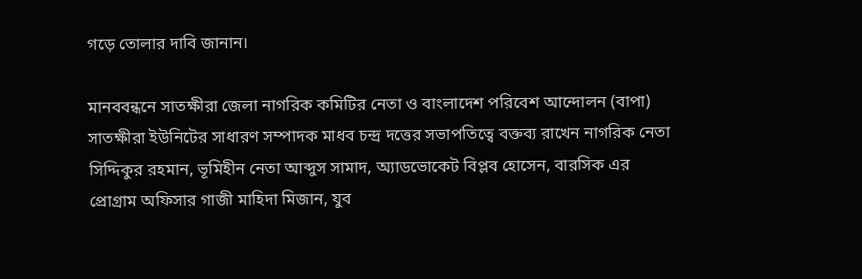গড়ে তোলার দাবি জানান।

মানববন্ধনে সাতক্ষীরা জেলা নাগরিক কমিটির নেতা ও বাংলাদেশ পরিবেশ আন্দোলন (বাপা) সাতক্ষীরা ইউনিটের সাধারণ সম্পাদক মাধব চন্দ্র দত্তের সভাপতিত্বে বক্তব্য রাখেন নাগরিক নেতা সিদ্দিকুর রহমান, ভূমিহীন নেতা আব্দুস সামাদ, অ্যাডভোকেট বিপ্লব হোসেন, বারসিক এর প্রোগ্রাম অফিসার গাজী মাহিদা মিজান, যুব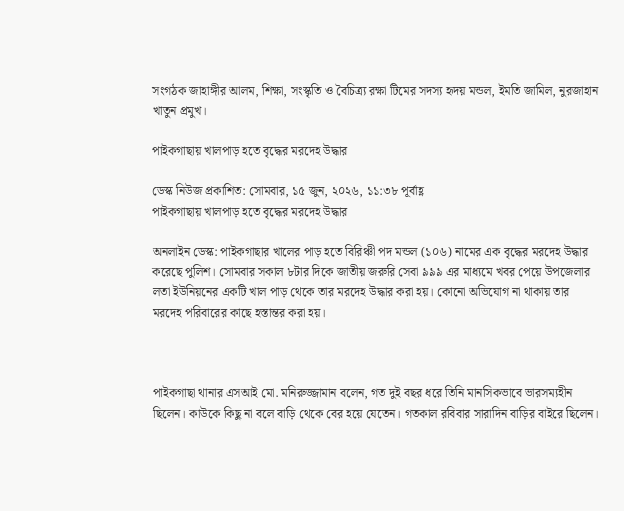সংগঠক জাহাঙ্গীর আলম, শিক্ষা, সংস্কৃতি ও বৈচিত্র্য রক্ষা টিমের সদস্য হৃদয় মন্ডল, ইমতি জামিল, নুরজাহান খাতুন প্রমুখ।

পাইকগাছায় খালপাড় হতে বৃদ্ধের মরদেহ উদ্ধার

ডেস্ক নিউজ প্রকাশিত: সোমবার, ১৫ জুন, ২০২৬, ১১:৩৮ পূর্বাহ্ণ
পাইকগাছায় খালপাড় হতে বৃদ্ধের মরদেহ উদ্ধার

অনলাইন ডেস্ক: পাইকগাছার খালের পাড় হতে বিরিঞ্চী পদ মন্ডল (১০৬) নামের এক বৃদ্ধের মরদেহ উদ্ধার করেছে পুলিশ। সোমবার সকাল ৮টার দিকে জাতীয় জরুরি সেবা ৯৯৯ এর মাধ্যমে খবর পেয়ে উপজেলার লতা ইউনিয়নের একটি খাল পাড় থেকে তার মরদেহ উদ্ধার করা হয়। কোনো অভিযোগ না থাকায় তার মরদেহ পরিবারের কাছে হস্তান্তর করা হয়।



পাইকগাছা থানার এসআই মো. মনিরুজ্জামান বলেন, গত দুই বছর ধরে তিনি মানসিকভাবে ভারসম্যহীন ছিলেন। কাউকে কিছু না বলে বাড়ি থেকে বের হয়ে যেতেন। গতকাল রবিবার সারাদিন বাড়ির বাইরে ছিলেন।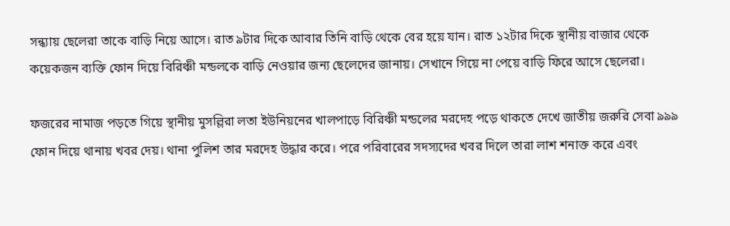সন্ধ্যায় ছেলেরা তাকে বাড়ি নিয়ে আসে। রাত ৯টার দিকে আবার তিনি বাড়ি থেকে বের হয়ে যান। রাত ১২টার দিকে স্থানীয় বাজার থেকে কয়েকজন ব্যক্তি ফোন দিয়ে বিরিঞ্চী মন্ডলকে বাড়ি নেওয়ার জন্য ছেলেদের জানায়। সেখানে গিয়ে না পেয়ে বাড়ি ফিরে আসে ছেলেরা।

ফজরের নামাজ পড়তে গিয়ে স্থানীয় মুসল্লিরা লতা ইউনিয়নের খালপাড়ে বিরিঞ্চী মন্ডলের মরদেহ পড়ে থাকতে দেখে জাতীয় জরুরি সেবা ৯৯৯ ফোন দিয়ে থানায় খবর দেয়। থানা পুলিশ তার মরদেহ উদ্ধার করে। পরে পরিবারের সদস্যদের খবর দিলে তারা লাশ শনাক্ত করে এবং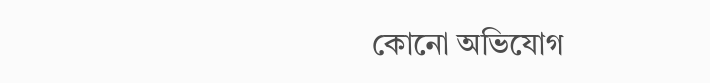কোনো অভিযোগ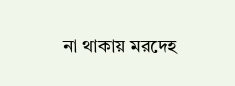না থাকায় মরদেহ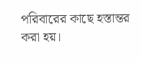পরিবারের কাছে হস্তান্তর করা হয়।